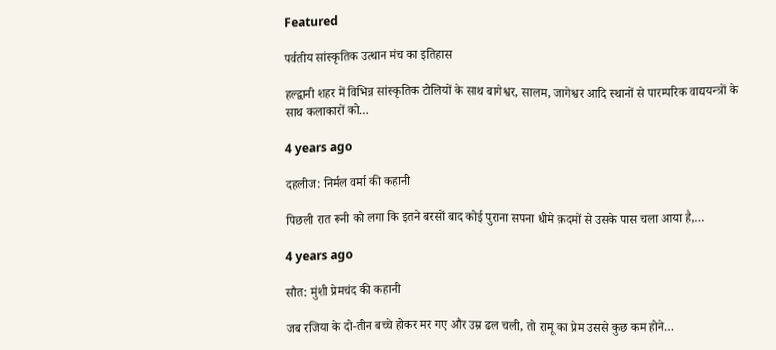Featured

पर्वतीय सांस्कृतिक उत्थान मंच का इतिहास

हल्द्वानी शहर में विभिन्न सांस्कृतिक टोलियों के साथ बागेश्वर, सालम, जागेश्वर आदि स्थानों से पारम्परिक वाद्ययन्त्रों के साथ कलाकारों को…

4 years ago

दहलीज: निर्मल वर्मा की कहानी

पिछली रात रूनी को लगा कि इतने बरसों बाद कोई पुराना सपना धीमे क़दमों से उसके पास चला आया है,…

4 years ago

सौत: मुंशी प्रेमचंद की कहानी

जब रजिया के दो-तीन बच्चे होकर मर गए और उम्र ढल चली, तो रामू का प्रेम उससे कुछ कम होने…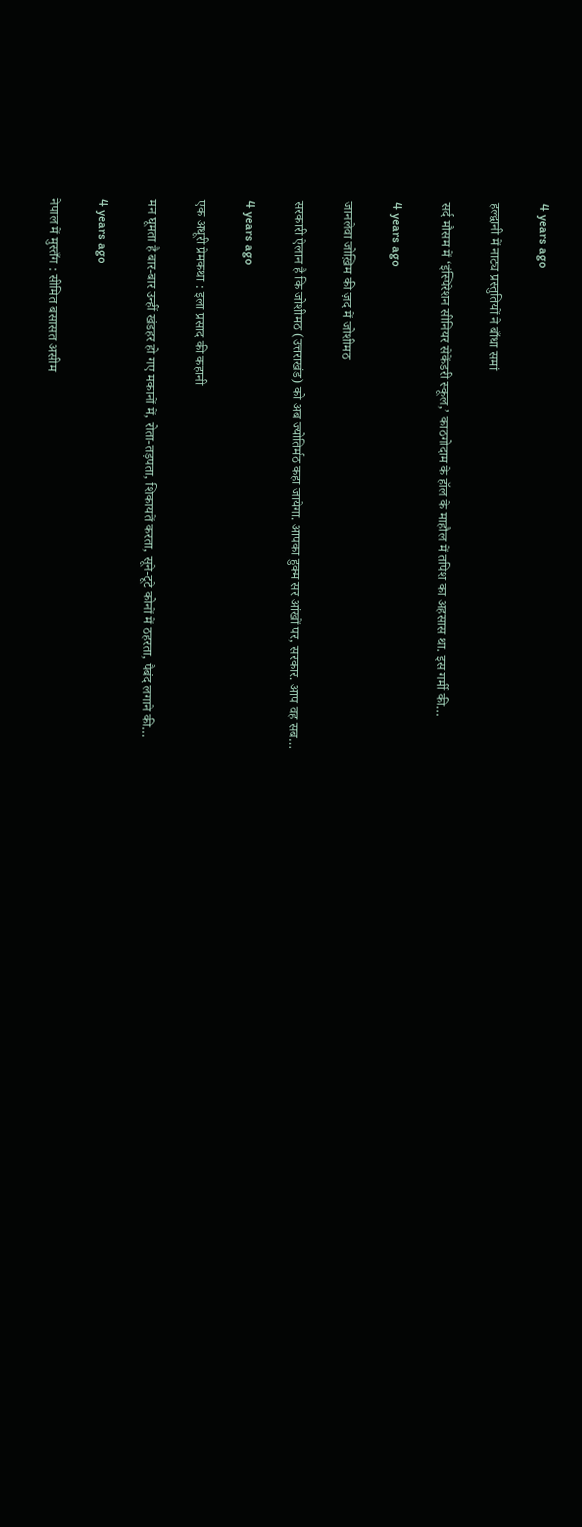4 years ago

हल्द्वानी में नाट्य प्रस्तुतियों ने बाँधा समां

सर्द मौसम में ‘इंस्पिरेशन सीनियर सेकेंडरी स्कूल,’ काठगोदाम के हॉल के माहौल में तपिश का अहसास था. इस गर्मी की…

4 years ago

जानलेवा जोख़िम की ज़द में जोशीमठ

सरकारी ऐलान है कि जोशीमठ (उत्तराखंड) को अब ज्योतिर्मठ कहा जायेगा. आपका हुक्म सर आंखों पर, सरकार. आप वह सब…

4 years ago

एक अधूरी प्रेमकथा : इला प्रसाद की कहानी

मन घूमता है बार-बार उन्हीं खंडहर हो गए मकानों में, रोता-तड़पता, शिकायतें करता, सूने-टूटे कोनों में ठहरता, पैबंद लगाने की…

4 years ago

नेपाल में मुस्तँग : सीमित बसासत असीम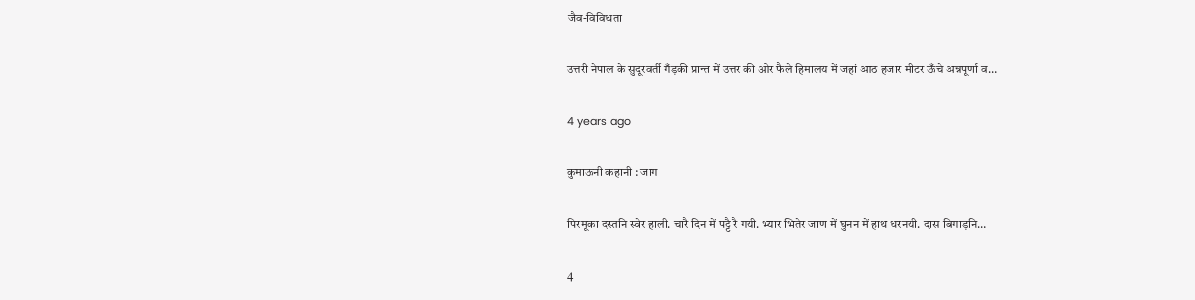जैव-विविधता

उत्तरी नेपाल के सुदूरवर्ती गँड़की प्रान्त में उत्तर की ओर फैले हिमालय में जहां आठ हजार मीटर ऊँचे अन्नपूर्णा व…

4 years ago

कुमाऊनी कहानी : जाग

पिरमूका दस्तनि स्वेर हाली. चारै दिन में पट्टै रै गयी. भ्यार भितेर जाण में घुनन में हाथ धरनयी. दास बिगाड़नि…

4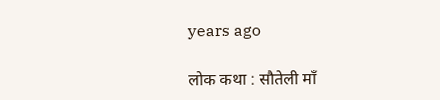years ago

लोक कथा : सौतेली माँ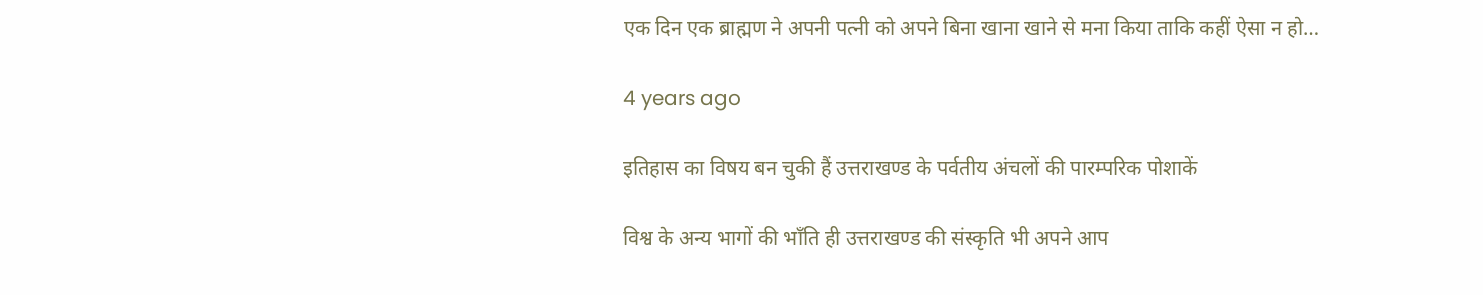एक दिन एक ब्राह्मण ने अपनी पत्नी को अपने बिना खाना खाने से मना किया ताकि कहीं ऐसा न हो…

4 years ago

इतिहास का विषय बन चुकी हैं उत्तराखण्ड के पर्वतीय अंचलों की पारम्परिक पोशाकें

विश्व के अन्य भागों की भाँति ही उत्तराखण्ड की संस्कृति भी अपने आप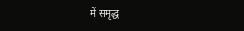में समृद्ध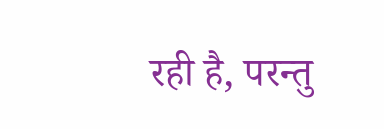रही है, परन्तु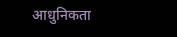आधुनिकता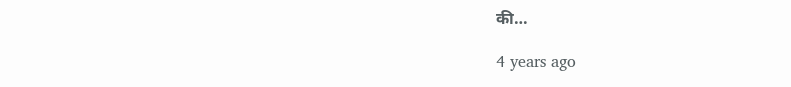की…

4 years ago